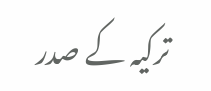ترکیہ کے صدر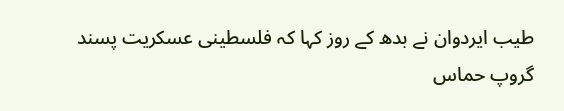طیب ایردوان نے بدھ کے روز کہا کہ فلسطینی عسکریت پسند گروپ حماس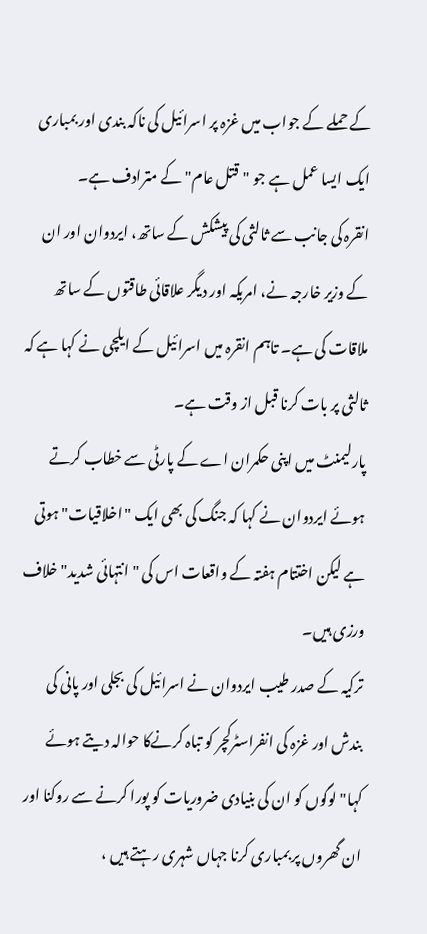کے حملے کے جواب میں غزہ پر اسرائیل کی ناکہ بندی اور بمباری ایک ایسا عمل ہے جو "قتل عام" کے مترادف ہے۔
انقرہ کی جانب سے ثالثی کی پیشکش کے ساتھ، ایردوان اور ان کے وزیر خارجہ نے، امریکہ اور دیگر علاقائی طاقتوں کے ساتھ ملاقات کی ہے۔ تاہم انقرہ میں اسرائیل کے ایلچی نے کہا ہے کہ ثالثی پر بات کرنا قبل از وقت ہے۔
پارلیمنٹ میں اپنی حکمران اے کے پارٹی سے خطاب کرتے ہوئے ایردوان نے کہا کہ جنگ کی بھی ایک "اخلاقیات" ہوتی ہے لیکن اختتام ہفتہ کے واقعات اس کی "انتہائی شدید" خلاف ورزی ہیں۔
ترکیہ کے صدر طیب ایردوان نے اسرائیل کی بجلی اور پانی کی بندش اور غزہ کی انفراسٹرکچر کو تباہ کرنےکا حوالہ دیتے ہوئے کہا"لوگوں کو ان کی بنیادی ضروریات کو پورا کرنے سے روکنا اور ان گھروں پر بمباری کرنا جہاں شہری رہتے ہیں ،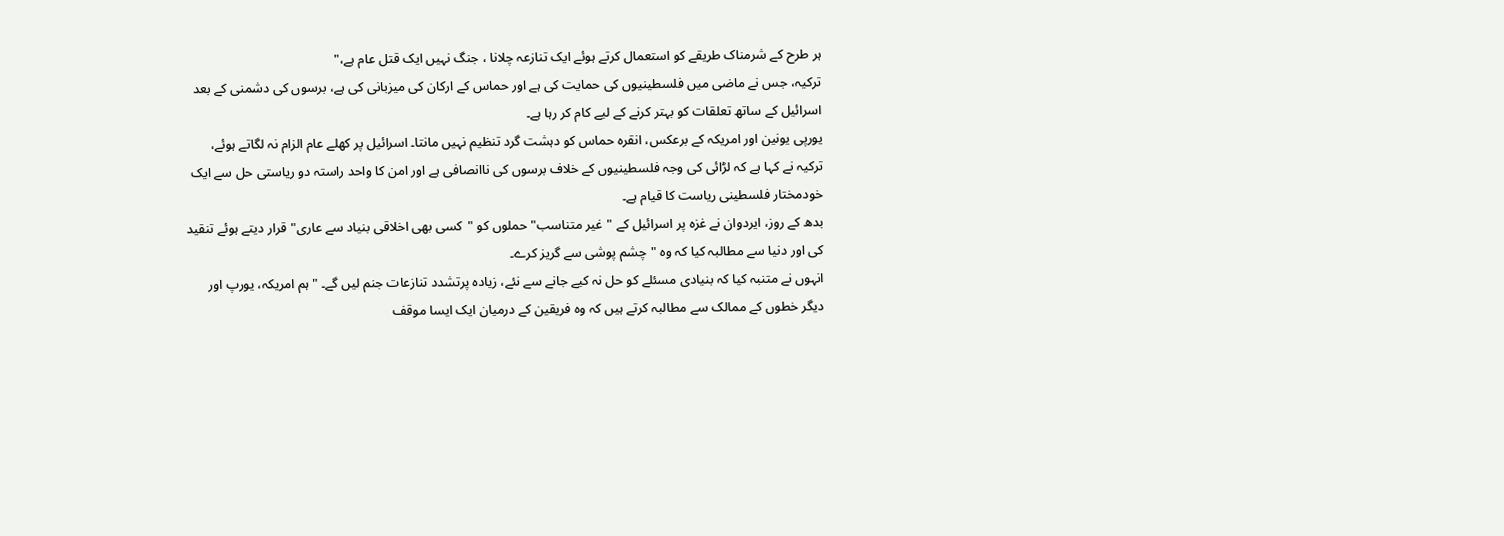ہر طرح کے شرمناک طریقے کو استعمال کرتے ہوئے ایک تنازعہ چلانا ، جنگ نہیں ایک قتل عام ہے،"
ترکیہ، جس نے ماضی میں فلسطینیوں کی حمایت کی ہے اور حماس کے ارکان کی میزبانی کی ہے، برسوں کی دشمنی کے بعد اسرائیل کے ساتھ تعلقات کو بہتر کرنے کے لیے کام کر رہا ہے۔
یورپی یونین اور امریکہ کے برعکس، انقرہ حماس کو دہشت گرد تنظیم نہیں مانتا۔ اسرائیل پر کھلے عام الزام نہ لگاتے ہوئے، ترکیہ نے کہا ہے کہ لڑائی کی وجہ فلسطینیوں کے خلاف برسوں کی ناانصافی ہے اور امن کا واحد راستہ دو ریاستی حل سے ایک خودمختار فلسطینی ریاست کا قیام ہے۔
بدھ کے روز، ایردوان نے غزہ پر اسرائیل کے "غیر متناسب" حملوں کو "کسی بھی اخلاقی بنیاد سے عاری" قرار دیتے ہوئے تنقید کی اور دنیا سے مطالبہ کیا کہ وہ "چشم پوشی سے گریز کرے۔
انہوں نے متنبہ کیا کہ بنیادی مسئلے کو حل نہ کیے جانے سے نئے، زیادہ پرتشدد تنازعات جنم لیں گے۔ "ہم امریکہ، یورپ اور دیگر خطوں کے ممالک سے مطالبہ کرتے ہیں کہ وہ فریقین کے درمیان ایک ایسا موقف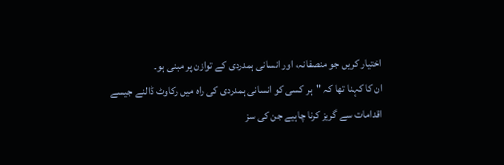اختیار کریں جو منصفانہ، اور انسانی ہمدردی کے توازن پر مبنی ہو۔
ان کا کہنا تھا کہ "ہر کسی کو انسانی ہمدردی کی راہ میں رکاوٹ ڈالنے جیسے اقدامات سے گریز کرنا چاہیے جن کی سز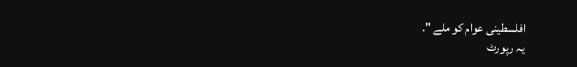افلسطینی عوام کو ملے ".
یہ رپورٹ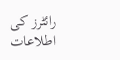رائٹرز کی اطلاعات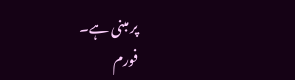پر مبنی ہے۔
فورم